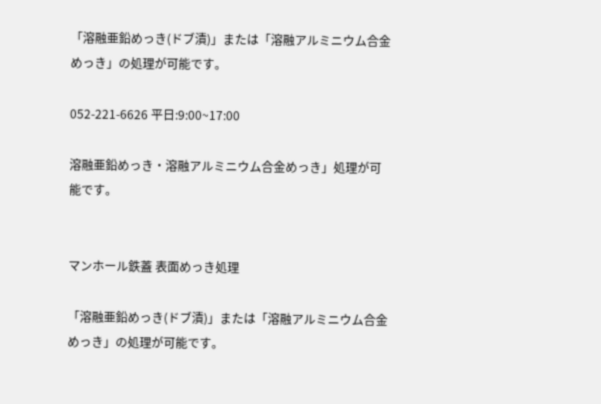「溶融亜鉛めっき(ドブ漬)」または「溶融アルミニウム合金めっき」の処理が可能です。

052-221-6626 平日:9:00~17:00

溶融亜鉛めっき・溶融アルミニウム合金めっき」処理が可能です。


マンホール鉄蓋 表面めっき処理

「溶融亜鉛めっき(ドブ漬)」または「溶融アルミニウム合金めっき」の処理が可能です。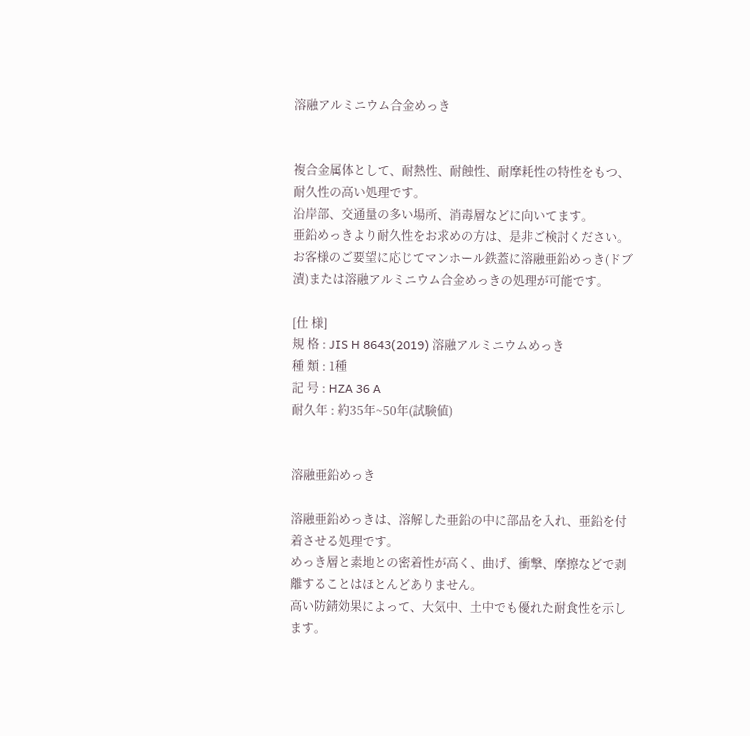溶融アルミニウム合金めっき


複合金属体として、耐熱性、耐蝕性、耐摩耗性の特性をもつ、耐久性の高い処理です。
沿岸部、交通量の多い場所、消毒層などに向いてます。
亜鉛めっきより耐久性をお求めの方は、是非ご検討ください。
お客様のご要望に応じてマンホール鉄蓋に溶融亜鉛めっき(ドブ漬)または溶融アルミニウム合金めっきの処理が可能です。

[仕 様]
規 格 : JIS H 8643(2019) 溶融アルミニウムめっき
種 類 : 1種
記 号 : HZA 36 A
耐久年 : 約35年~50年(試験値)


溶融亜鉛めっき

溶融亜鉛めっきは、溶解した亜鉛の中に部品を入れ、亜鉛を付着させる処理です。
めっき層と素地との密着性が高く、曲げ、衝撃、摩擦などで剥離することはほとんどありません。
高い防錆効果によって、大気中、土中でも優れた耐食性を示します。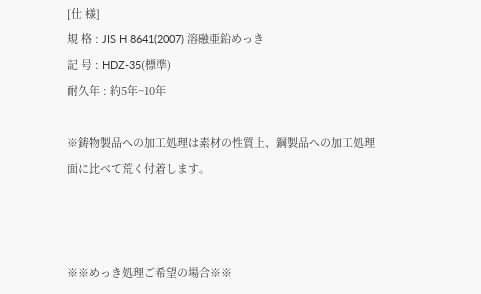[仕 様]
規 格 : JIS H 8641(2007) 溶融亜鉛めっき
記 号 : HDZ-35(標準)
耐久年 : 約5年~10年

※鋳物製品への加工処理は素材の性質上、鋼製品への加工処理面に比べて荒く付着します。



※※めっき処理ご希望の場合※※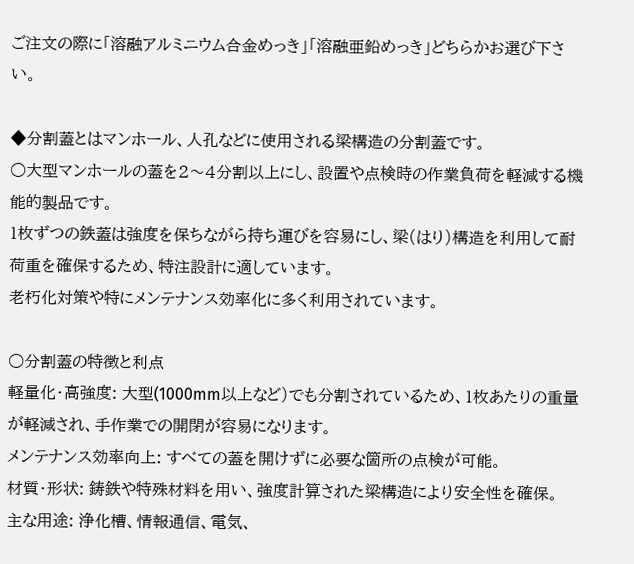ご注文の際に「溶融アルミニウム合金めっき」「溶融亜鉛めっき」どちらかお選び下さい。

◆分割蓋とはマンホール、人孔などに使用される梁構造の分割蓋です。
○大型マンホールの蓋を2〜4分割以上にし、設置や点検時の作業負荷を軽減する機能的製品です。
1枚ずつの鉄蓋は強度を保ちながら持ち運びを容易にし、梁(はり)構造を利用して耐荷重を確保するため、特注設計に適しています。
老朽化対策や特にメンテナンス効率化に多く利用されています。

○分割蓋の特徴と利点
軽量化・高強度: 大型(1000mm以上など)でも分割されているため、1枚あたりの重量が軽減され、手作業での開閉が容易になります。
メンテナンス効率向上: すべての蓋を開けずに必要な箇所の点検が可能。
材質・形状: 鋳鉄や特殊材料を用い、強度計算された梁構造により安全性を確保。
主な用途: 浄化槽、情報通信、電気、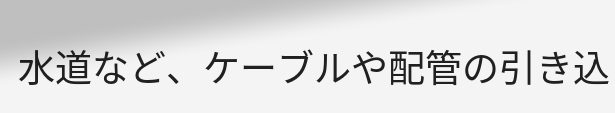水道など、ケーブルや配管の引き込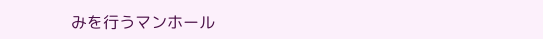みを行うマンホール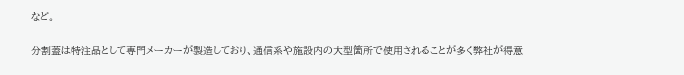など。

分割蓋は特注品として専門メーカーが製造しており、通信系や施設内の大型箇所で使用されることが多く弊社が得意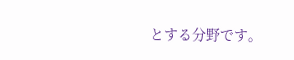とする分野です。